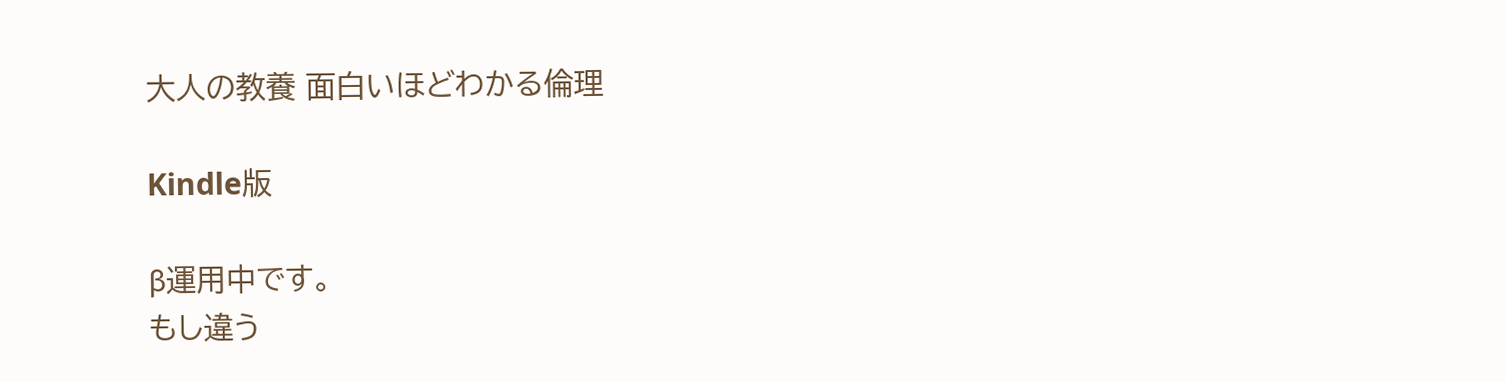大人の教養 面白いほどわかる倫理

Kindle版

β運用中です。
もし違う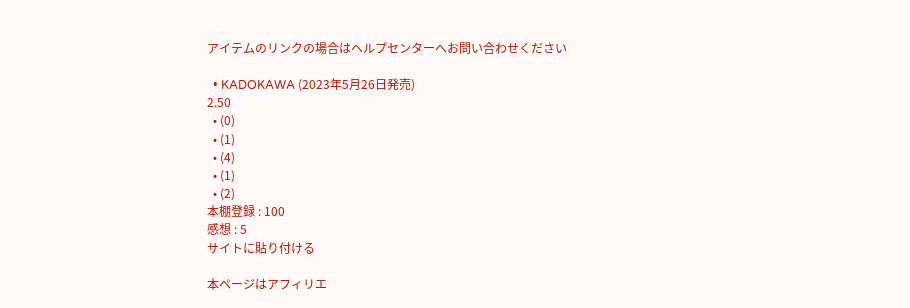アイテムのリンクの場合はヘルプセンターへお問い合わせください

  • KADOKAWA (2023年5月26日発売)
2.50
  • (0)
  • (1)
  • (4)
  • (1)
  • (2)
本棚登録 : 100
感想 : 5
サイトに貼り付ける

本ページはアフィリエ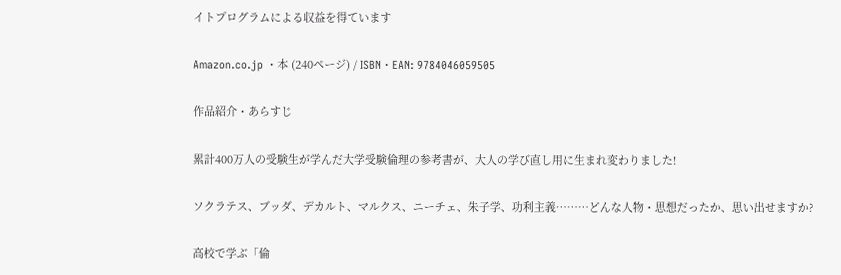イトプログラムによる収益を得ています

Amazon.co.jp ・本 (240ページ) / ISBN・EAN: 9784046059505

作品紹介・あらすじ

累計400万人の受験生が学んだ大学受験倫理の参考書が、大人の学び直し用に生まれ変わりました!

ソクラテス、ブッダ、デカルト、マルクス、ニーチェ、朱子学、功利主義………どんな人物・思想だったか、思い出せますか?

高校で学ぶ「倫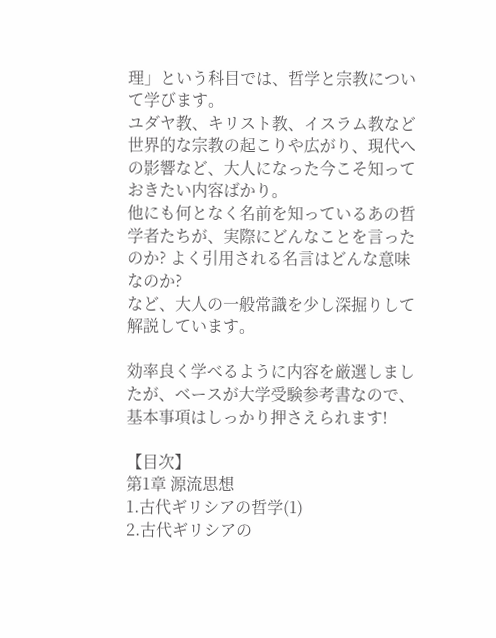理」という科目では、哲学と宗教について学びます。
ユダヤ教、キリスト教、イスラム教など世界的な宗教の起こりや広がり、現代への影響など、大人になった今こそ知っておきたい内容ばかり。
他にも何となく名前を知っているあの哲学者たちが、実際にどんなことを言ったのか? よく引用される名言はどんな意味なのか?
など、大人の一般常識を少し深掘りして解説しています。

効率良く学べるように内容を厳選しましたが、ベースが大学受験参考書なので、基本事項はしっかり押さえられます!

【目次】
第1章 源流思想
1.古代ギリシアの哲学(1)
2.古代ギリシアの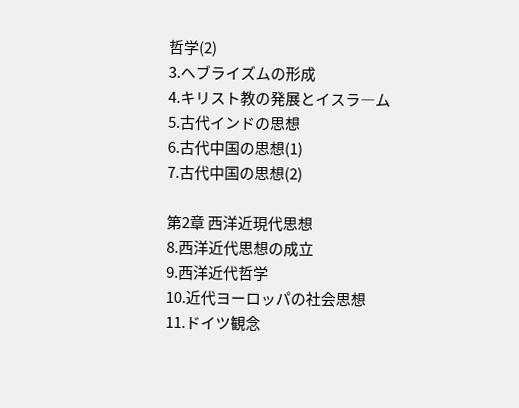哲学(2)
3.ヘブライズムの形成
4.キリスト教の発展とイスラ―ム
5.古代インドの思想
6.古代中国の思想(1)
7.古代中国の思想(2)

第2章 西洋近現代思想
8.西洋近代思想の成立
9.西洋近代哲学
10.近代ヨーロッパの社会思想
11.ドイツ観念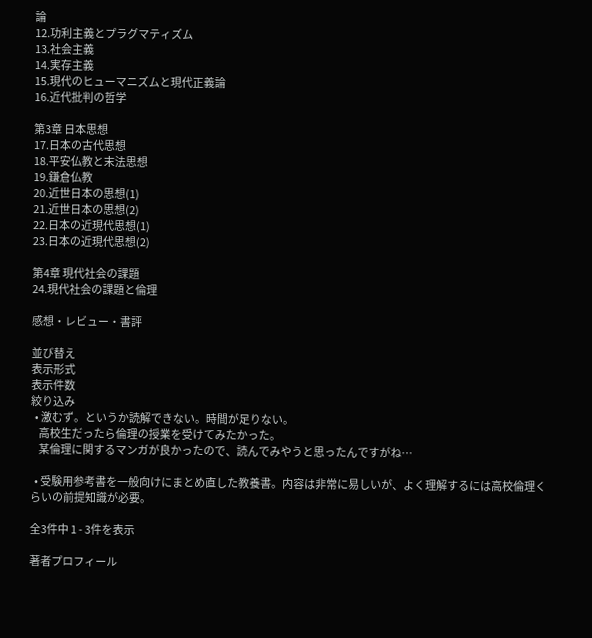論
12.功利主義とプラグマティズム
13.社会主義
14.実存主義
15.現代のヒューマニズムと現代正義論
16.近代批判の哲学

第3章 日本思想
17.日本の古代思想
18.平安仏教と末法思想
19.鎌倉仏教
20.近世日本の思想(1)
21.近世日本の思想(2)
22.日本の近現代思想(1)
23.日本の近現代思想(2)

第4章 現代社会の課題
24.現代社会の課題と倫理

感想・レビュー・書評

並び替え
表示形式
表示件数
絞り込み
  • 激むず。というか読解できない。時間が足りない。
    高校生だったら倫理の授業を受けてみたかった。
    某倫理に関するマンガが良かったので、読んでみやうと思ったんですがね…

  • 受験用参考書を一般向けにまとめ直した教養書。内容は非常に易しいが、よく理解するには高校倫理くらいの前提知識が必要。

全3件中 1 - 3件を表示

著者プロフィール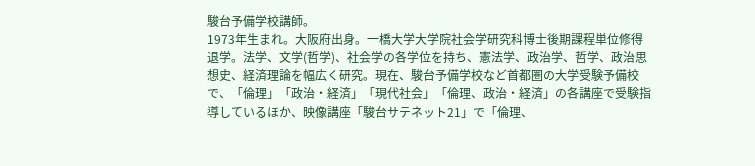駿台予備学校講師。
1973年生まれ。大阪府出身。一橋大学大学院社会学研究科博士後期課程単位修得退学。法学、文学(哲学)、社会学の各学位を持ち、憲法学、政治学、哲学、政治思想史、経済理論を幅広く研究。現在、駿台予備学校など首都圏の大学受験予備校で、「倫理」「政治・経済」「現代社会」「倫理、政治・経済」の各講座で受験指導しているほか、映像講座「駿台サテネット21」で「倫理、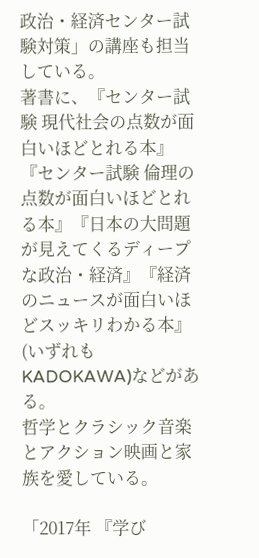政治・経済センター試験対策」の講座も担当している。
著書に、『センター試験 現代社会の点数が面白いほどとれる本』『センター試験 倫理の点数が面白いほどとれる本』『日本の大問題が見えてくるディープな政治・経済』『経済のニュースが面白いほどスッキリわかる本』(いずれもKADOKAWA)などがある。
哲学とクラシック音楽とアクション映画と家族を愛している。

「2017年 『学び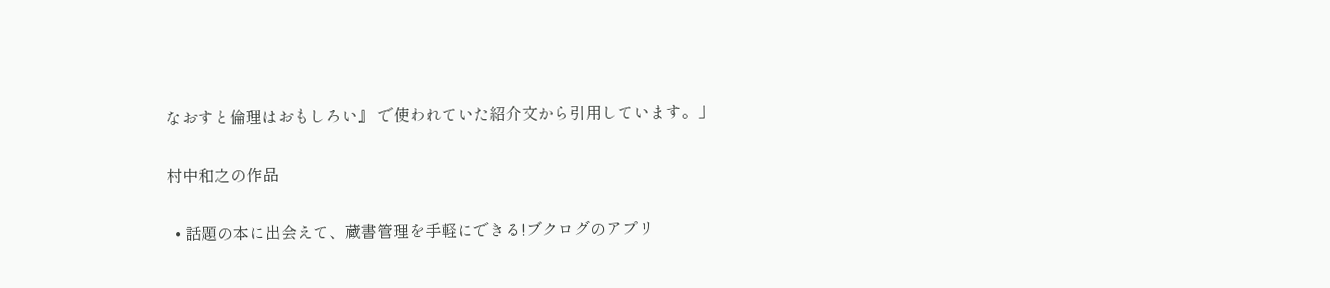なおすと倫理はおもしろい』 で使われていた紹介文から引用しています。」

村中和之の作品

  • 話題の本に出会えて、蔵書管理を手軽にできる!ブクログのアプリ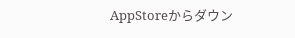AppStoreからダウン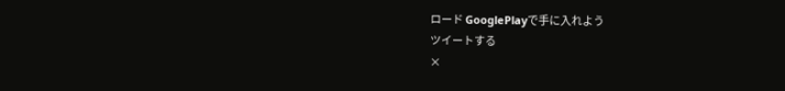ロード GooglePlayで手に入れよう
ツイートする
×